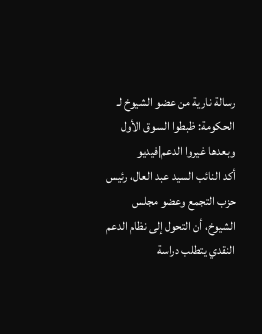رسالة نارية من عضو الشيوخ لـ الحكومة: ظبطوا السوق الأول وبعدها غيروا الدعم|فيديو
أكد النائب السيد عبد العال، رئيس حزب التجمع وعضو مجلس الشيوخ، أن التحول إلى نظام الدعم النقدي يتطلب دراسة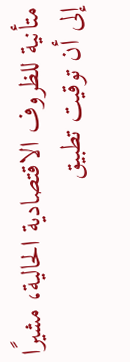متأنية للظروف الاقتصادية الحالية، مشيرًا إلى أن توقيت تطبيق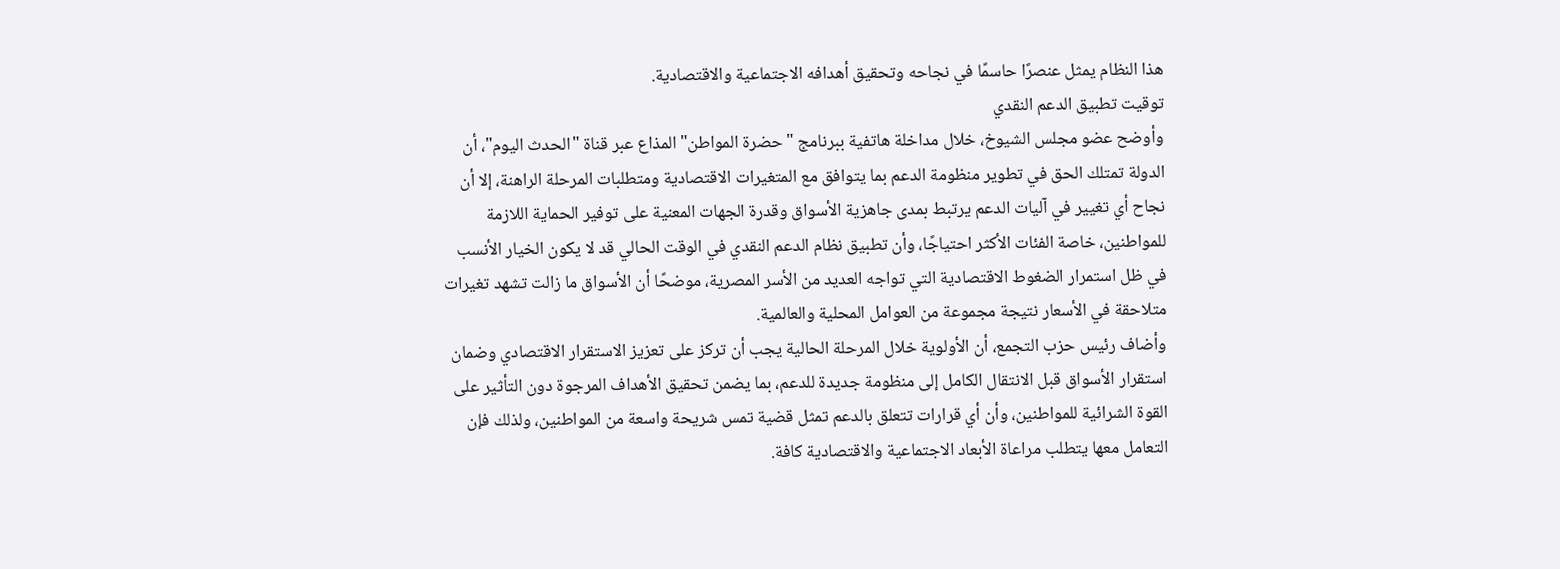هذا النظام يمثل عنصرًا حاسمًا في نجاحه وتحقيق أهدافه الاجتماعية والاقتصادية.
توقيت تطبيق الدعم النقدي
وأوضح عضو مجلس الشيوخ، خلال مداخلة هاتفية ببرنامج "حضرة المواطن" المذاع عبر قناة "الحدث اليوم"، أن الدولة تمتلك الحق في تطوير منظومة الدعم بما يتوافق مع المتغيرات الاقتصادية ومتطلبات المرحلة الراهنة، إلا أن نجاح أي تغيير في آليات الدعم يرتبط بمدى جاهزية الأسواق وقدرة الجهات المعنية على توفير الحماية اللازمة للمواطنين، خاصة الفئات الأكثر احتياجًا، وأن تطبيق نظام الدعم النقدي في الوقت الحالي قد لا يكون الخيار الأنسب في ظل استمرار الضغوط الاقتصادية التي تواجه العديد من الأسر المصرية، موضحًا أن الأسواق ما زالت تشهد تغيرات متلاحقة في الأسعار نتيجة مجموعة من العوامل المحلية والعالمية.
وأضاف رئيس حزب التجمع، أن الأولوية خلال المرحلة الحالية يجب أن تركز على تعزيز الاستقرار الاقتصادي وضمان استقرار الأسواق قبل الانتقال الكامل إلى منظومة جديدة للدعم، بما يضمن تحقيق الأهداف المرجوة دون التأثير على القوة الشرائية للمواطنين، وأن أي قرارات تتعلق بالدعم تمثل قضية تمس شريحة واسعة من المواطنين، ولذلك فإن التعامل معها يتطلب مراعاة الأبعاد الاجتماعية والاقتصادية كافة.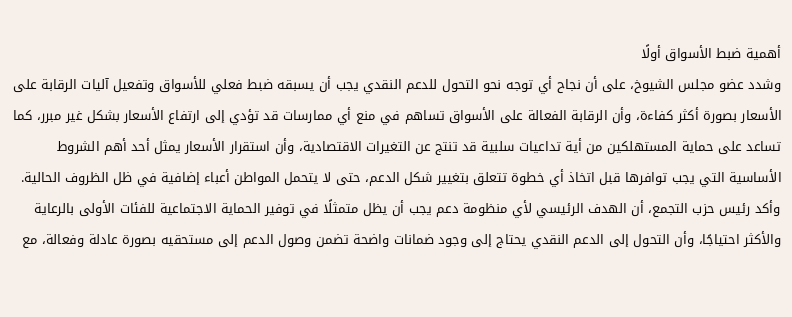أهمية ضبط الأسواق أولًا
وشدد عضو مجلس الشيوخ، على أن نجاح أي توجه نحو التحول للدعم النقدي يجب أن يسبقه ضبط فعلي للأسواق وتفعيل آليات الرقابة على الأسعار بصورة أكثر كفاءة، وأن الرقابة الفعالة على الأسواق تساهم في منع أي ممارسات قد تؤدي إلى ارتفاع الأسعار بشكل غير مبرر، كما تساعد على حماية المستهلكين من أية تداعيات سلبية قد تنتج عن التغيرات الاقتصادية، وأن استقرار الأسعار يمثل أحد أهم الشروط الأساسية التي يجب توافرها قبل اتخاذ أي خطوة تتعلق بتغيير شكل الدعم، حتى لا يتحمل المواطن أعباء إضافية في ظل الظروف الحالية.
وأكد رئيس حزب التجمع، أن الهدف الرئيسي لأي منظومة دعم يجب أن يظل متمثلًا في توفير الحماية الاجتماعية للفئات الأولى بالرعاية والأكثر احتياجًا، وأن التحول إلى الدعم النقدي يحتاج إلى وجود ضمانات واضحة تضمن وصول الدعم إلى مستحقيه بصورة عادلة وفعالة، مع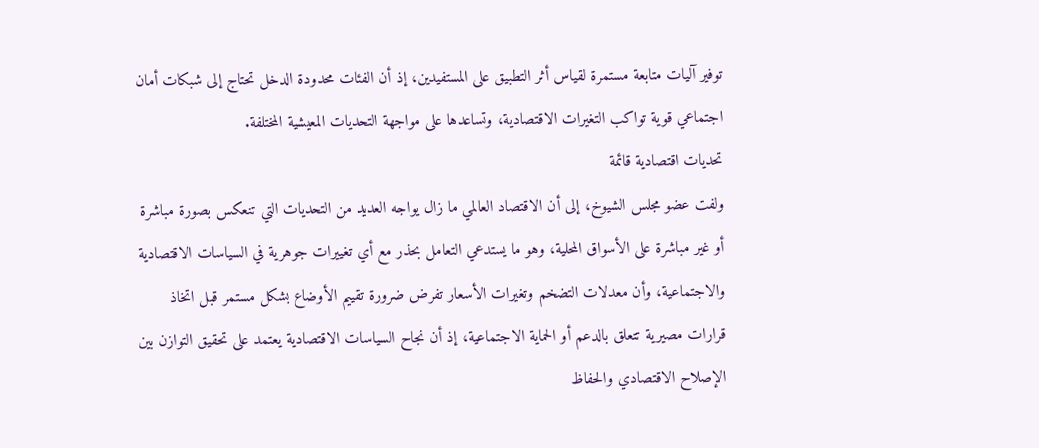توفير آليات متابعة مستمرة لقياس أثر التطبيق على المستفيدين، إذ أن الفئات محدودة الدخل تحتاج إلى شبكات أمان اجتماعي قوية تواكب التغيرات الاقتصادية، وتساعدها على مواجهة التحديات المعيشية المختلفة.
تحديات اقتصادية قائمة
ولفت عضو مجلس الشيوخ، إلى أن الاقتصاد العالمي ما زال يواجه العديد من التحديات التي تنعكس بصورة مباشرة أو غير مباشرة على الأسواق المحلية، وهو ما يستدعي التعامل بحذر مع أي تغييرات جوهرية في السياسات الاقتصادية والاجتماعية، وأن معدلات التضخم وتغيرات الأسعار تفرض ضرورة تقييم الأوضاع بشكل مستمر قبل اتخاذ قرارات مصيرية تتعلق بالدعم أو الحماية الاجتماعية، إذ أن نجاح السياسات الاقتصادية يعتمد على تحقيق التوازن بين الإصلاح الاقتصادي والحفاظ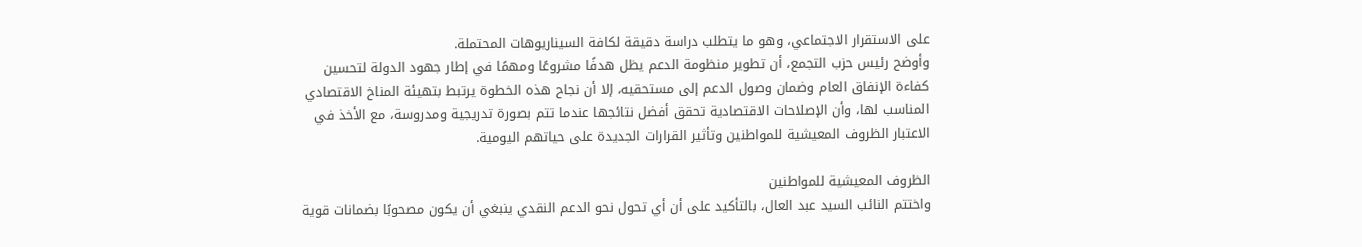على الاستقرار الاجتماعي، وهو ما يتطلب دراسة دقيقة لكافة السيناريوهات المحتملة.
وأوضح رئيس حزب التجمع، أن تطوير منظومة الدعم يظل هدفًا مشروعًا ومهمًا في إطار جهود الدولة لتحسين كفاءة الإنفاق العام وضمان وصول الدعم إلى مستحقيه، إلا أن نجاح هذه الخطوة يرتبط بتهيئة المناخ الاقتصادي المناسب لها، وأن الإصلاحات الاقتصادية تحقق أفضل نتائجها عندما تتم بصورة تدريجية ومدروسة، مع الأخذ في الاعتبار الظروف المعيشية للمواطنين وتأثير القرارات الجديدة على حياتهم اليومية.

الظروف المعيشية للمواطنين
واختتم النائب السيد عبد العال، بالتأكيد على أن أي تحول نحو الدعم النقدي ينبغي أن يكون مصحوبًا بضمانات قوية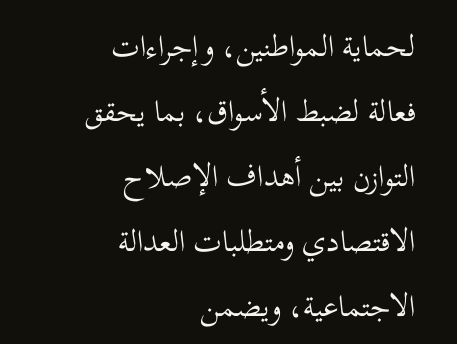لحماية المواطنين، وإجراءات فعالة لضبط الأسواق، بما يحقق التوازن بين أهداف الإصلاح الاقتصادي ومتطلبات العدالة الاجتماعية، ويضمن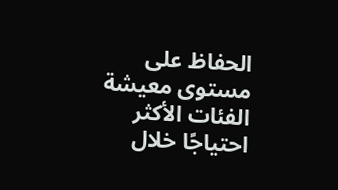الحفاظ على مستوى معيشة الفئات الأكثر احتياجًا خلال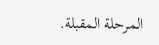المرحلة المقبلة.